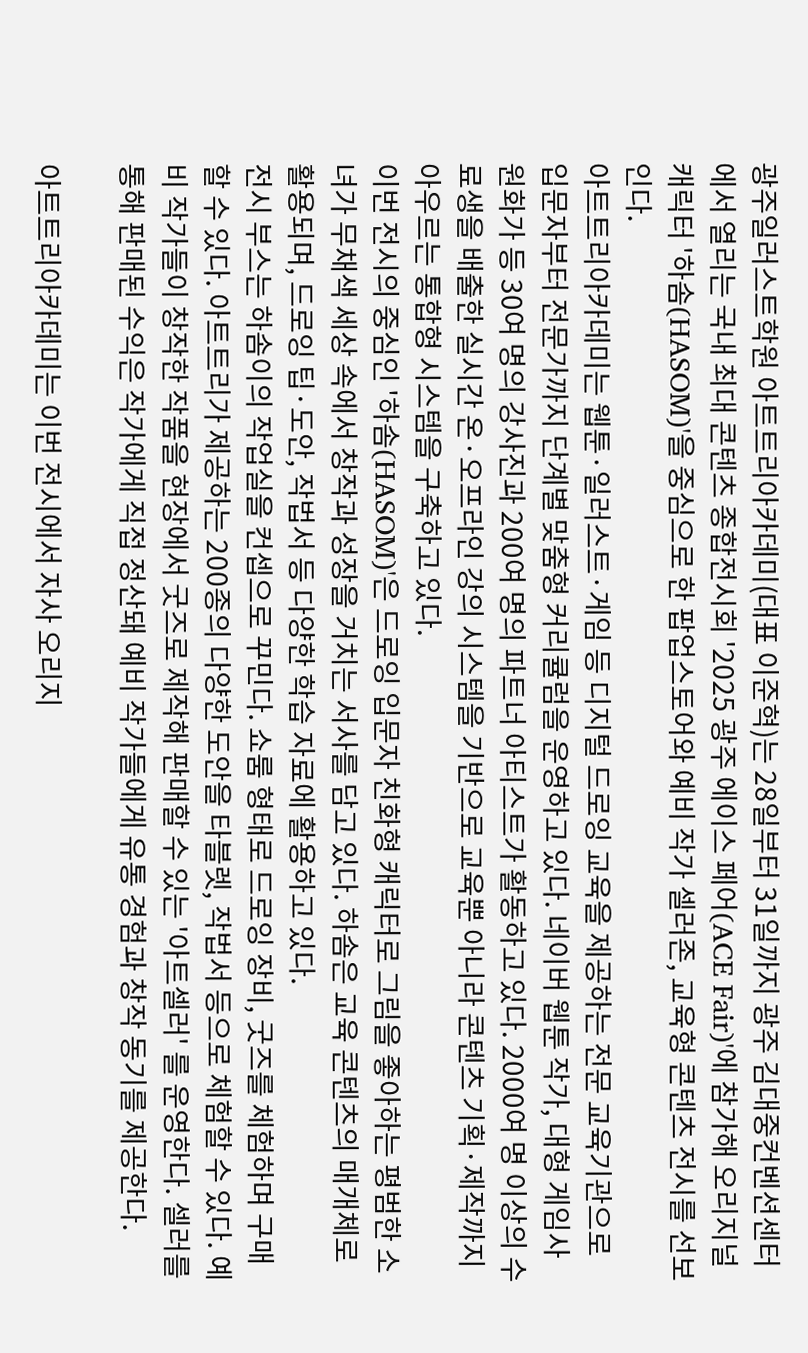광주일러스트학원 아트트리아카데미(대표 이준혁)는 28일부터 31일까지 광주 김대중컨벤션센터에서 열리는 국내 최대 콘텐츠 종합전시회 '2025 광주 에이스 페어(ACE Fair)'에 참가해 오리지널 캐릭터 '하솜(HASOM)'을 중심으로 한 팝업스토어와 예비 작가 셀러존, 교육형 콘텐츠 전시를 선보인다.
아트트리아카데미는 웹툰·일러스트·게임 등 디지털 드로잉 교육을 제공하는 전문 교육기관으로 입문자부터 전문가까지 단계별 맞춤형 커리큘럼을 운영하고 있다. 네이버 웹툰 작가, 대형 게임사 원화가 등 30여 명의 강사진과 200여 명의 파트너 아티스트가 활동하고 있다. 2000여 명 이상의 수료생을 배출한 실시간 온·오프라인 강의 시스템을 기반으로 교육뿐 아니라 콘텐츠 기획·제작까지 아우르는 통합형 시스템을 구축하고 있다.
이번 전시의 중심인 '하솜(HASOM)'은 드로잉 입문자 친화형 캐릭터로 그림을 좋아하는 평범한 소녀가 무채색 세상 속에서 창작과 성장을 거치는 서사를 담고 있다. 하솜은 교육 콘텐츠의 매개체로 활용되며, 드로잉 팁·도안, 작법서 등 다양한 학습 자료에 활용하고 있다.
전시 부스는 하솜이의 작업실을 컨셉으로 꾸민다. 쇼룸 형태로 드로잉 장비, 굿즈를 체험하며 구매할 수 있다. 아트트리가 제공하는 200종의 다양한 도안을 타블렛, 작법서 등으로 체험할 수 있다. 예비 작가들이 창작한 작품을 현장에서 굿즈로 제작해 판매할 수 있는 '아트셀러' 를 운영한다. 셀러를 통해 판매된 수익은 작가에게 직접 정산돼 예비 작가들에게 유통 경험과 창작 동기를 제공한다.

아트트리아카데미는 이번 전시에서 자사 오리지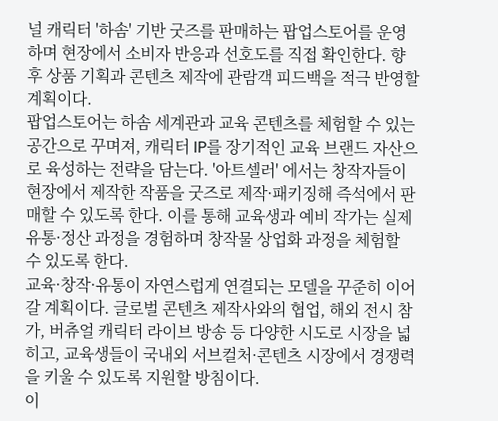널 캐릭터 '하솜' 기반 굿즈를 판매하는 팝업스토어를 운영하며 현장에서 소비자 반응과 선호도를 직접 확인한다. 향후 상품 기획과 콘텐츠 제작에 관람객 피드백을 적극 반영할 계획이다.
팝업스토어는 하솜 세계관과 교육 콘텐츠를 체험할 수 있는 공간으로 꾸며져, 캐릭터 IP를 장기적인 교육 브랜드 자산으로 육성하는 전략을 담는다. '아트셀러' 에서는 창작자들이 현장에서 제작한 작품을 굿즈로 제작·패키징해 즉석에서 판매할 수 있도록 한다. 이를 통해 교육생과 예비 작가는 실제 유통·정산 과정을 경험하며 창작물 상업화 과정을 체험할 수 있도록 한다.
교육·창작·유통이 자연스럽게 연결되는 모델을 꾸준히 이어갈 계획이다. 글로벌 콘텐츠 제작사와의 협업, 해외 전시 참가, 버츄얼 캐릭터 라이브 방송 등 다양한 시도로 시장을 넓히고, 교육생들이 국내외 서브컬처·콘텐츠 시장에서 경쟁력을 키울 수 있도록 지원할 방침이다.
이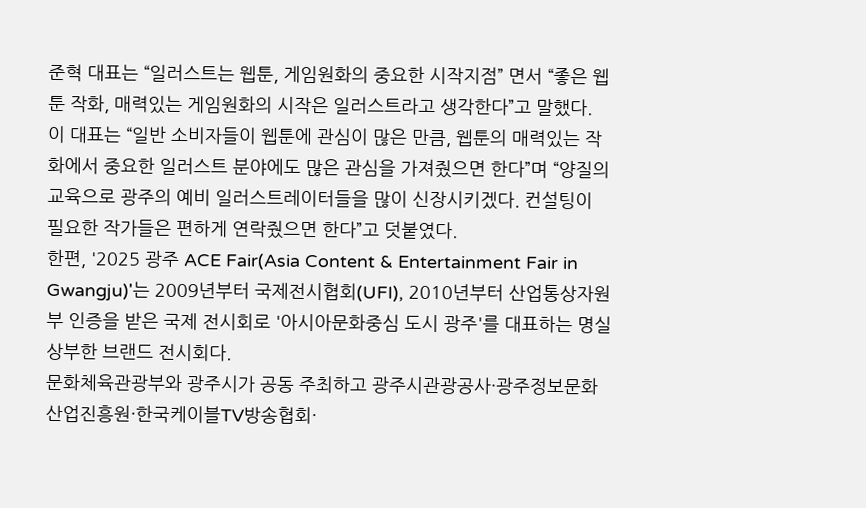준혁 대표는 “일러스트는 웹툰, 게임원화의 중요한 시작지점” 면서 “좋은 웹툰 작화, 매력있는 게임원화의 시작은 일러스트라고 생각한다”고 말했다.
이 대표는 “일반 소비자들이 웹툰에 관심이 많은 만큼, 웹툰의 매력있는 작화에서 중요한 일러스트 분야에도 많은 관심을 가져줬으면 한다”며 “양질의 교육으로 광주의 예비 일러스트레이터들을 많이 신장시키겠다. 컨설팅이 필요한 작가들은 편하게 연락줬으면 한다”고 덧붙였다.
한편, '2025 광주 ACE Fair(Asia Content & Entertainment Fair in Gwangju)'는 2009년부터 국제전시협회(UFI), 2010년부터 산업통상자원부 인증을 받은 국제 전시회로 '아시아문화중심 도시 광주'를 대표하는 명실상부한 브랜드 전시회다.
문화체육관광부와 광주시가 공동 주최하고 광주시관광공사·광주정보문화산업진흥원·한국케이블TV방송협회·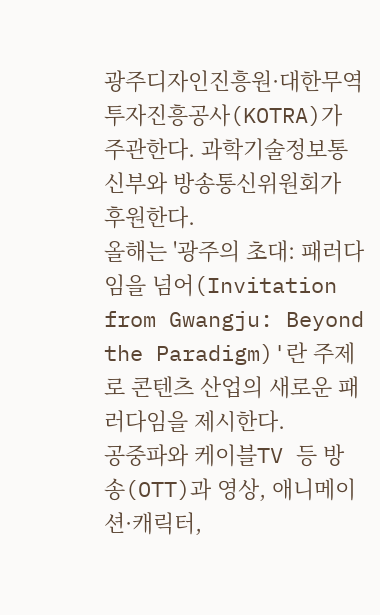광주디자인진흥원·대한무역투자진흥공사(KOTRA)가 주관한다. 과학기술정보통신부와 방송통신위원회가 후원한다.
올해는 '광주의 초대: 패러다임을 넘어(Invitation from Gwangju: Beyond the Paradigm)'란 주제로 콘텐츠 산업의 새로운 패러다임을 제시한다.
공중파와 케이블TV 등 방송(OTT)과 영상, 애니메이션·캐릭터,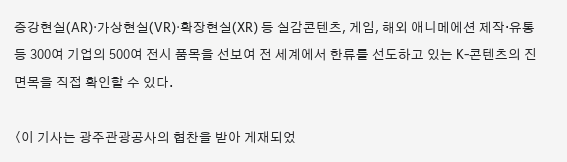증강현실(AR)·가상현실(VR)·확장현실(XR) 등 실감콘텐츠, 게임, 해외 애니메에션 제작·유통 등 300여 기업의 500여 전시 품목을 선보여 전 세계에서 한류를 선도하고 있는 K-콘텐츠의 진면목을 직접 확인할 수 있다.

〈이 기사는 광주관광공사의 협찬을 받아 게재되었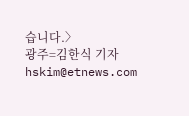습니다.〉
광주=김한식 기자 hskim@etnews.com